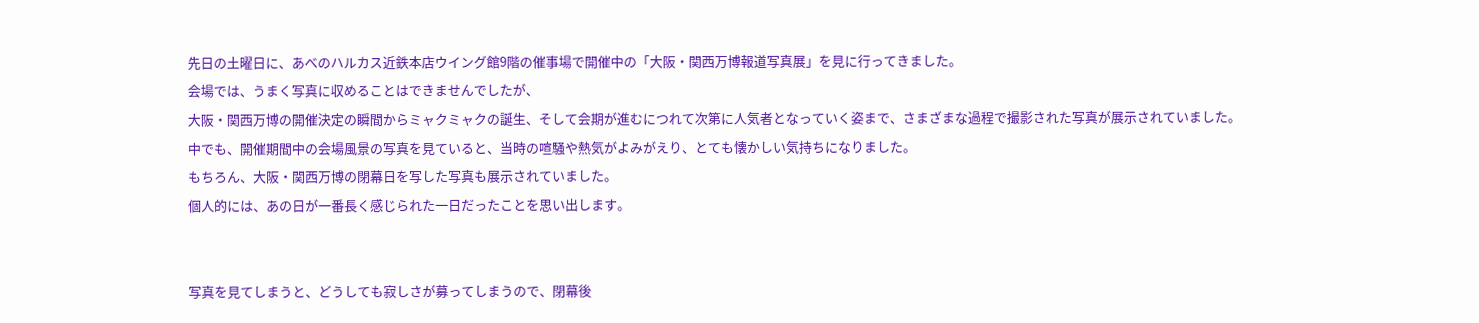先日の土曜日に、あべのハルカス近鉄本店ウイング館9階の催事場で開催中の「大阪・関西万博報道写真展」を見に行ってきました。
会場では、うまく写真に収めることはできませんでしたが、
大阪・関西万博の開催決定の瞬間からミャクミャクの誕生、そして会期が進むにつれて次第に人気者となっていく姿まで、さまざまな過程で撮影された写真が展示されていました。
中でも、開催期間中の会場風景の写真を見ていると、当時の喧騒や熱気がよみがえり、とても懐かしい気持ちになりました。
もちろん、大阪・関西万博の閉幕日を写した写真も展示されていました。
個人的には、あの日が一番長く感じられた一日だったことを思い出します。


写真を見てしまうと、どうしても寂しさが募ってしまうので、閉幕後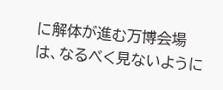に解体が進む万博会場は、なるべく見ないように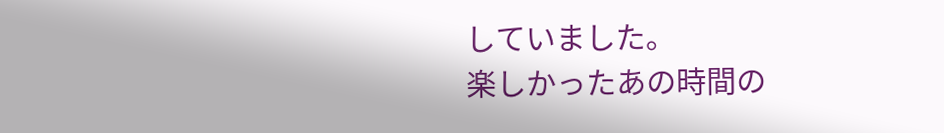していました。
楽しかったあの時間の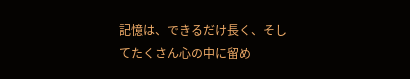記憶は、できるだけ長く、そしてたくさん心の中に留め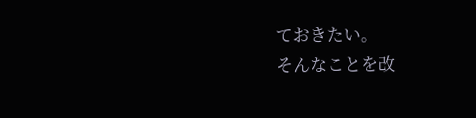ておきたい。
そんなことを改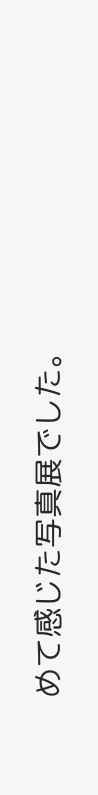めて感じた写真展でした。